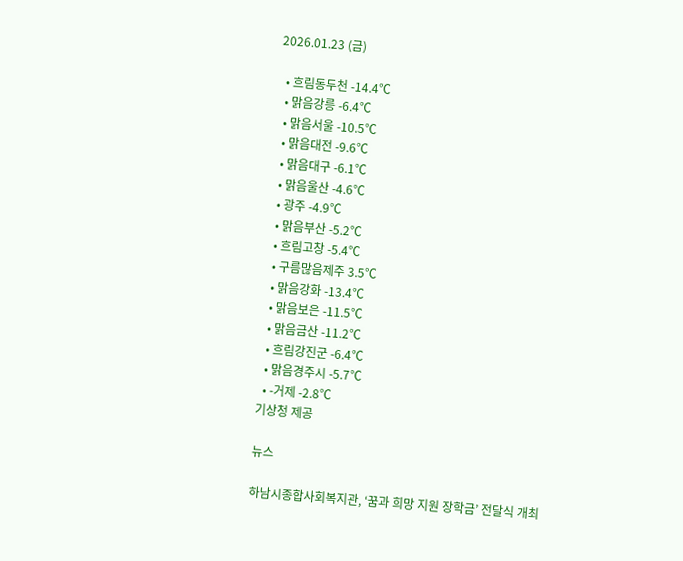2026.01.23 (금)

  • 흐림동두천 -14.4℃
  • 맑음강릉 -6.4℃
  • 맑음서울 -10.5℃
  • 맑음대전 -9.6℃
  • 맑음대구 -6.1℃
  • 맑음울산 -4.6℃
  • 광주 -4.9℃
  • 맑음부산 -5.2℃
  • 흐림고창 -5.4℃
  • 구름많음제주 3.5℃
  • 맑음강화 -13.4℃
  • 맑음보은 -11.5℃
  • 맑음금산 -11.2℃
  • 흐림강진군 -6.4℃
  • 맑음경주시 -5.7℃
  • -거제 -2.8℃
기상청 제공

뉴스

하남시종합사회복지관, ‘꿈과 희망 지원 장학금’ 전달식 개최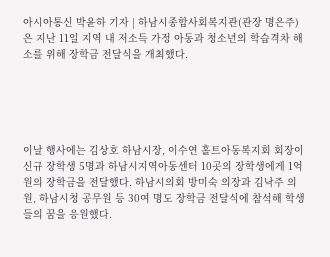아시아통신 박윤하 기자 | 하남시종합사회복지관(관장 명은주)은 지난 11일 지역 내 저소득 가정 아동과 청소년의 학습격차 해소를 위해 장학금 전달식을 개최했다.





이날 행사에는 김상호 하남시장, 이수연 홀트아동복지회 회장이 신규 장학생 5명과 하남시지역아동센터 10곳의 장학생에게 1억원의 장학금을 전달했다. 하남시의회 방미숙 의장과 김낙주 의원, 하남시청 공무원 등 30여 명도 장학금 전달식에 참석해 학생들의 꿈을 응원했다.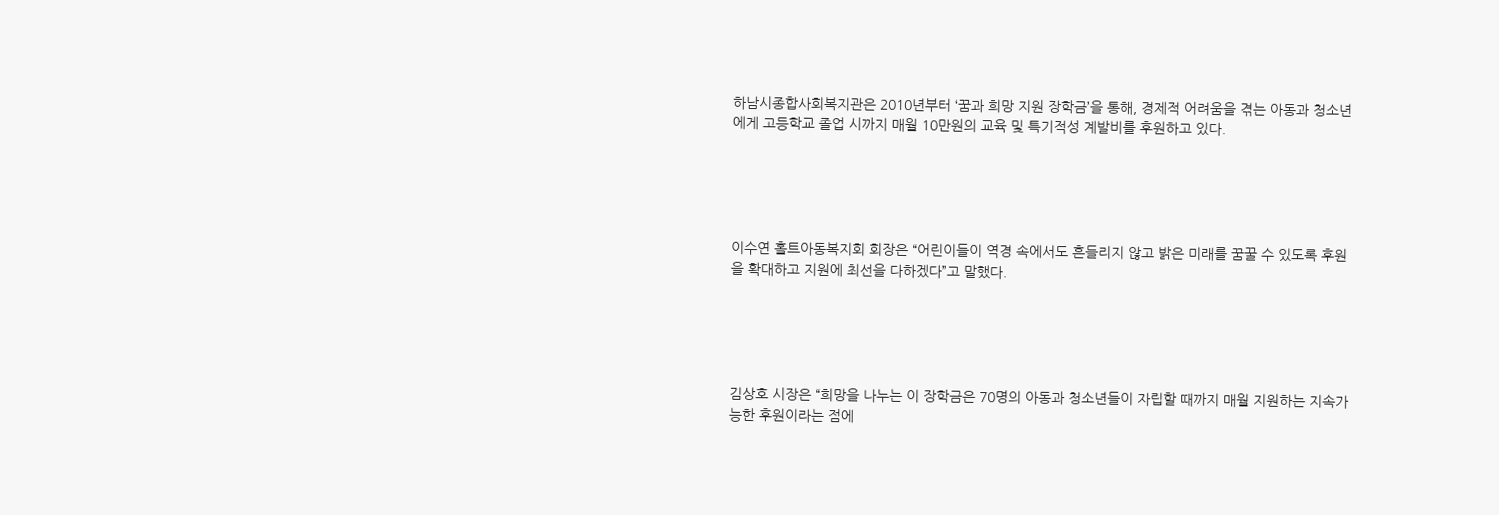하남시종합사회복지관은 2010년부터 ‘꿈과 희망 지원 장학금’을 통해, 경제적 어려움을 겪는 아동과 청소년에게 고등학교 졸업 시까지 매월 10만원의 교육 및 특기적성 계발비를 후원하고 있다.





이수연 홀트아동복지회 회장은 “어린이들이 역경 속에서도 흔들리지 않고 밝은 미래를 꿈꿀 수 있도록 후원을 확대하고 지원에 최선을 다하겠다”고 말했다.





김상호 시장은 “희망을 나누는 이 장학금은 70명의 아동과 청소년들이 자립할 때까지 매월 지원하는 지속가능한 후원이라는 점에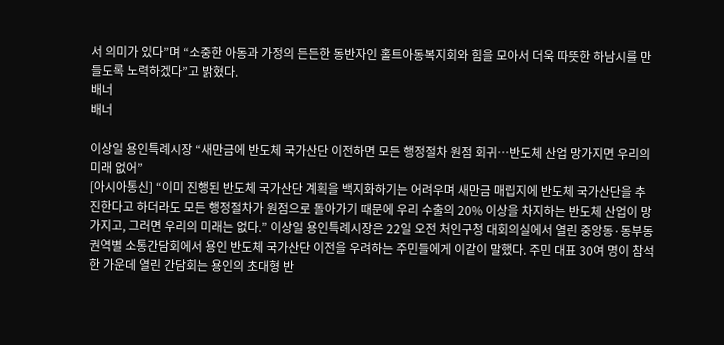서 의미가 있다”며 “소중한 아동과 가정의 든든한 동반자인 홀트아동복지회와 힘을 모아서 더욱 따뜻한 하남시를 만들도록 노력하겠다”고 밝혔다.
배너
배너

이상일 용인특례시장 “새만금에 반도체 국가산단 이전하면 모든 행정절차 원점 회귀…반도체 산업 망가지면 우리의 미래 없어”
[아시아통신] “이미 진행된 반도체 국가산단 계획을 백지화하기는 어려우며 새만금 매립지에 반도체 국가산단을 추진한다고 하더라도 모든 행정절차가 원점으로 돌아가기 때문에 우리 수출의 20% 이상을 차지하는 반도체 산업이 망가지고, 그러면 우리의 미래는 없다.” 이상일 용인특례시장은 22일 오전 처인구청 대회의실에서 열린 중앙동·동부동 권역별 소통간담회에서 용인 반도체 국가산단 이전을 우려하는 주민들에게 이같이 말했다. 주민 대표 30여 명이 참석한 가운데 열린 간담회는 용인의 초대형 반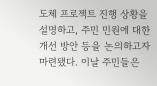도체 프로젝트 진행 상황을 설명하고, 주민 민원에 대한 개선 방안 등을 논의하고자 마련됐다. 이날 주민들은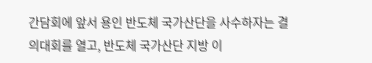간담회에 앞서 용인 반도체 국가산단을 사수하자는 결의대회를 열고, 반도체 국가산단 지방 이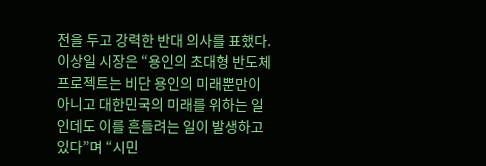전을 두고 강력한 반대 의사를 표했다. 이상일 시장은 “용인의 초대형 반도체 프로젝트는 비단 용인의 미래뿐만이 아니고 대한민국의 미래를 위하는 일인데도 이를 흔들려는 일이 발생하고 있다”며 “시민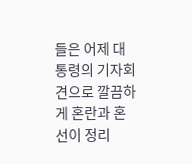들은 어제 대통령의 기자회견으로 깔끔하게 혼란과 혼선이 정리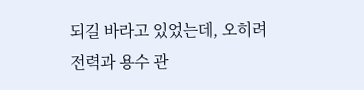되길 바라고 있었는데, 오히려 전력과 용수 관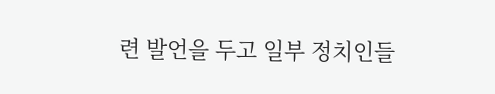련 발언을 두고 일부 정치인들